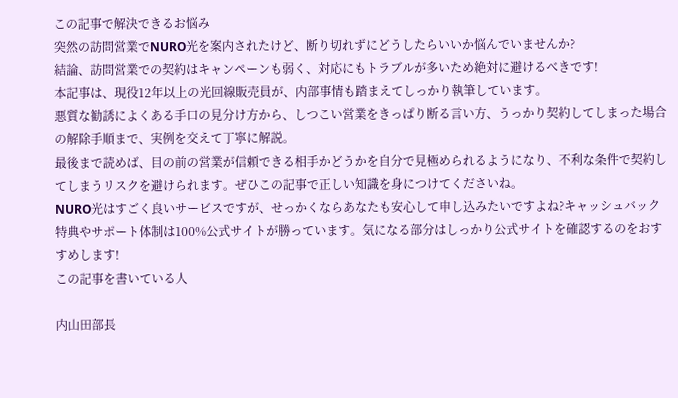この記事で解決できるお悩み
突然の訪問営業でNURO光を案内されたけど、断り切れずにどうしたらいいか悩んでいませんか?
結論、訪問営業での契約はキャンペーンも弱く、対応にもトラブルが多いため絶対に避けるべきです!
本記事は、現役12年以上の光回線販売員が、内部事情も踏まえてしっかり執筆しています。
悪質な勧誘によくある手口の見分け方から、しつこい営業をきっぱり断る言い方、うっかり契約してしまった場合の解除手順まで、実例を交えて丁寧に解説。
最後まで読めば、目の前の営業が信頼できる相手かどうかを自分で見極められるようになり、不利な条件で契約してしまうリスクを避けられます。ぜひこの記事で正しい知識を身につけてくださいね。
NURO光はすごく良いサービスですが、せっかくならあなたも安心して申し込みたいですよね?キャッシュバック特典やサポート体制は100%公式サイトが勝っています。気になる部分はしっかり公式サイトを確認するのをおすすめします!
この記事を書いている人

内山田部長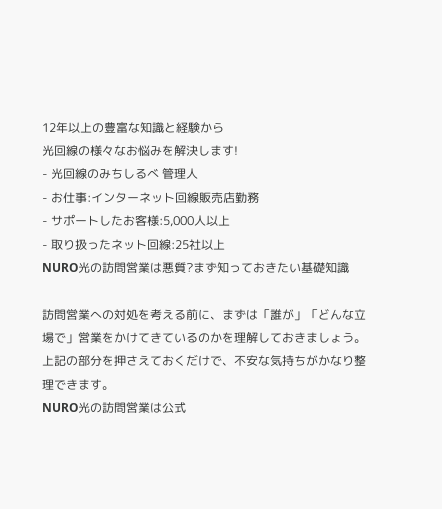12年以上の豊富な知識と経験から
光回線の様々なお悩みを解決します!
- 光回線のみちしるべ 管理人
- お仕事:インターネット回線販売店勤務
- サポートしたお客様:5,000人以上
- 取り扱ったネット回線:25社以上
NURO光の訪問営業は悪質?まず知っておきたい基礎知識

訪問営業への対処を考える前に、まずは「誰が」「どんな立場で」営業をかけてきているのかを理解しておきましょう。
上記の部分を押さえておくだけで、不安な気持ちがかなり整理できます。
NURO光の訪問営業は公式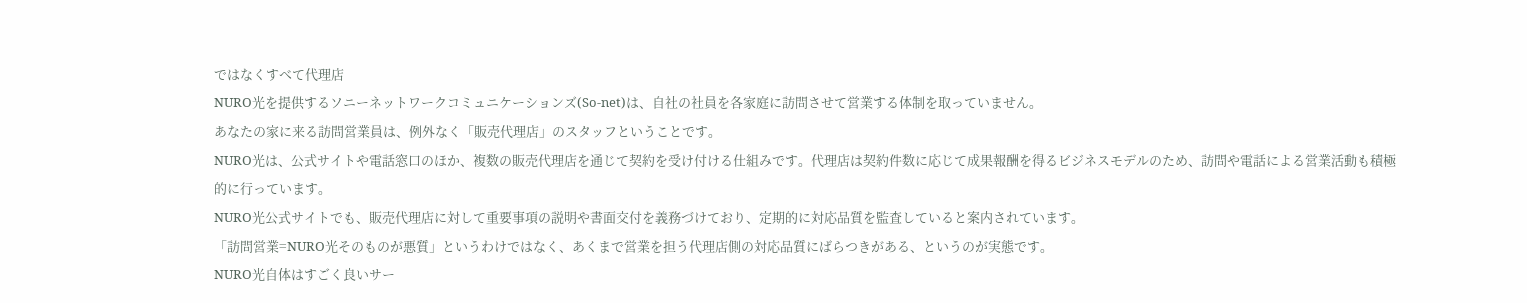ではなくすべて代理店
NURO光を提供するソニーネットワークコミュニケーションズ(So-net)は、自社の社員を各家庭に訪問させて営業する体制を取っていません。
あなたの家に来る訪問営業員は、例外なく「販売代理店」のスタッフということです。
NURO光は、公式サイトや電話窓口のほか、複数の販売代理店を通じて契約を受け付ける仕組みです。代理店は契約件数に応じて成果報酬を得るビジネスモデルのため、訪問や電話による営業活動も積極的に行っています。
NURO光公式サイトでも、販売代理店に対して重要事項の説明や書面交付を義務づけており、定期的に対応品質を監査していると案内されています。
「訪問営業=NURO光そのものが悪質」というわけではなく、あくまで営業を担う代理店側の対応品質にばらつきがある、というのが実態です。
NURO光自体はすごく良いサー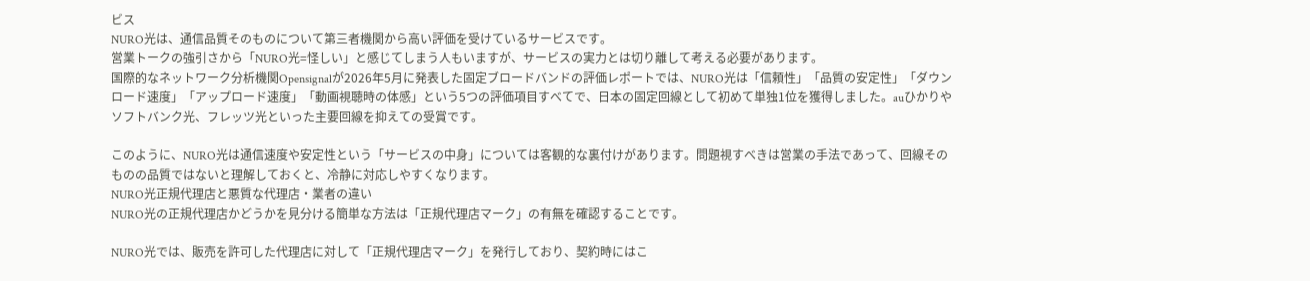ビス
NURO光は、通信品質そのものについて第三者機関から高い評価を受けているサービスです。
営業トークの強引さから「NURO光=怪しい」と感じてしまう人もいますが、サービスの実力とは切り離して考える必要があります。
国際的なネットワーク分析機関Opensignalが2026年5月に発表した固定ブロードバンドの評価レポートでは、NURO光は「信頼性」「品質の安定性」「ダウンロード速度」「アップロード速度」「動画視聴時の体感」という5つの評価項目すべてで、日本の固定回線として初めて単独1位を獲得しました。auひかりやソフトバンク光、フレッツ光といった主要回線を抑えての受賞です。

このように、NURO光は通信速度や安定性という「サービスの中身」については客観的な裏付けがあります。問題視すべきは営業の手法であって、回線そのものの品質ではないと理解しておくと、冷静に対応しやすくなります。
NURO光正規代理店と悪質な代理店・業者の違い
NURO光の正規代理店かどうかを見分ける簡単な方法は「正規代理店マーク」の有無を確認することです。

NURO光では、販売を許可した代理店に対して「正規代理店マーク」を発行しており、契約時にはこ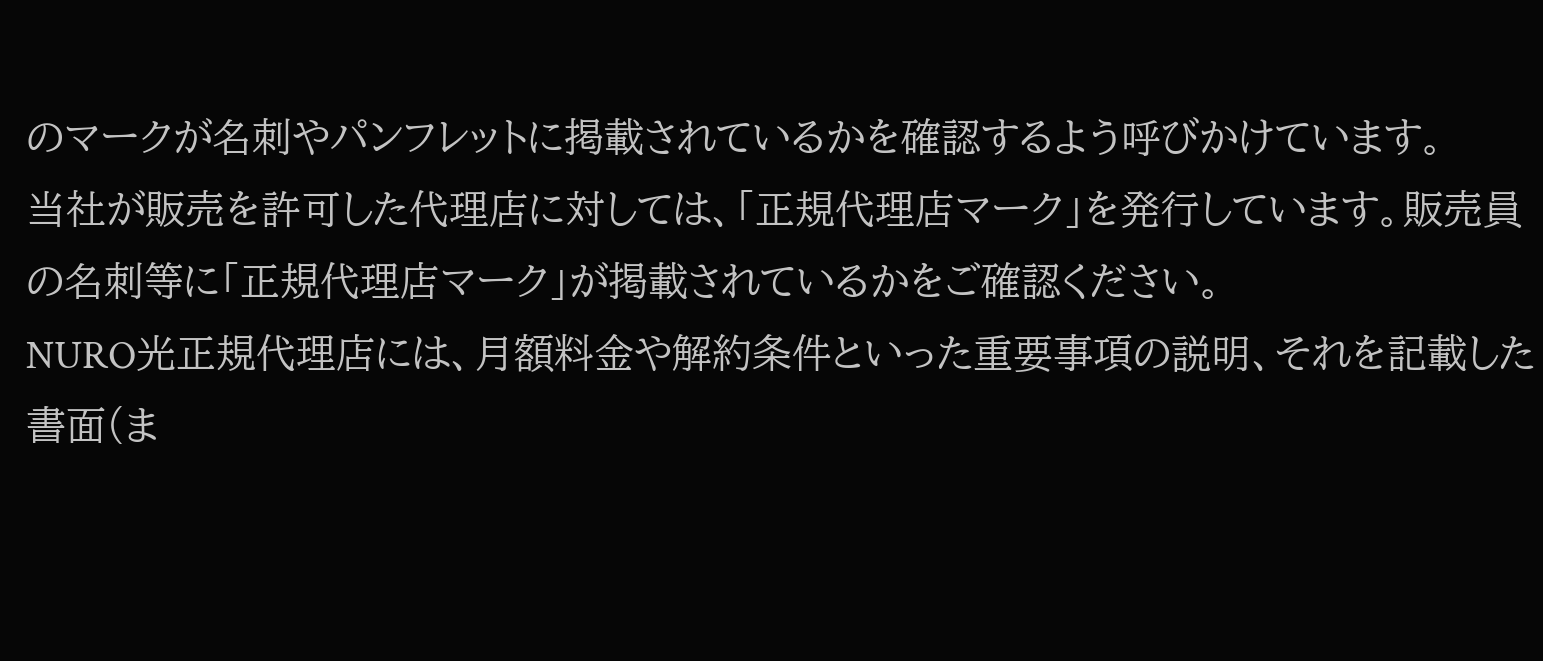のマークが名刺やパンフレットに掲載されているかを確認するよう呼びかけています。
当社が販売を許可した代理店に対しては、「正規代理店マーク」を発行しています。販売員の名刺等に「正規代理店マーク」が掲載されているかをご確認ください。
NURO光正規代理店には、月額料金や解約条件といった重要事項の説明、それを記載した書面(ま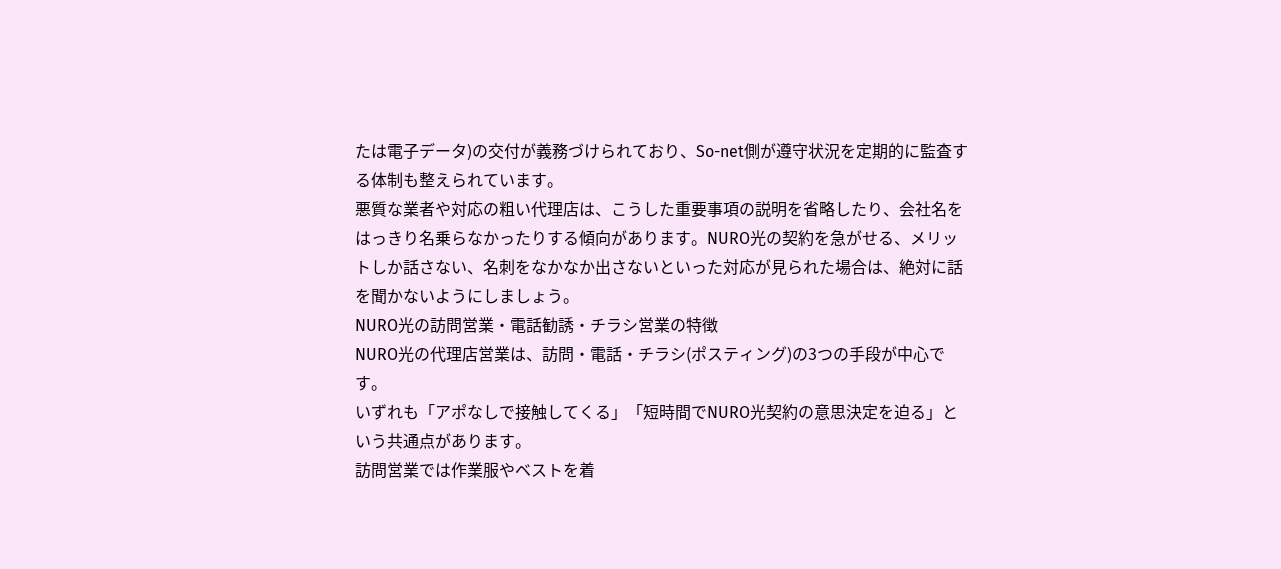たは電子データ)の交付が義務づけられており、So-net側が遵守状況を定期的に監査する体制も整えられています。
悪質な業者や対応の粗い代理店は、こうした重要事項の説明を省略したり、会社名をはっきり名乗らなかったりする傾向があります。NURO光の契約を急がせる、メリットしか話さない、名刺をなかなか出さないといった対応が見られた場合は、絶対に話を聞かないようにしましょう。
NURO光の訪問営業・電話勧誘・チラシ営業の特徴
NURO光の代理店営業は、訪問・電話・チラシ(ポスティング)の3つの手段が中心です。
いずれも「アポなしで接触してくる」「短時間でNURO光契約の意思決定を迫る」という共通点があります。
訪問営業では作業服やベストを着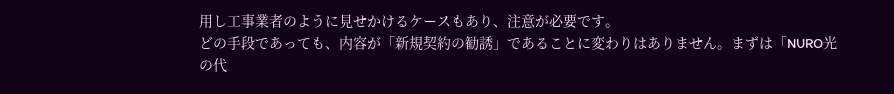用し工事業者のように見せかけるケースもあり、注意が必要です。
どの手段であっても、内容が「新規契約の勧誘」であることに変わりはありません。まずは「NURO光の代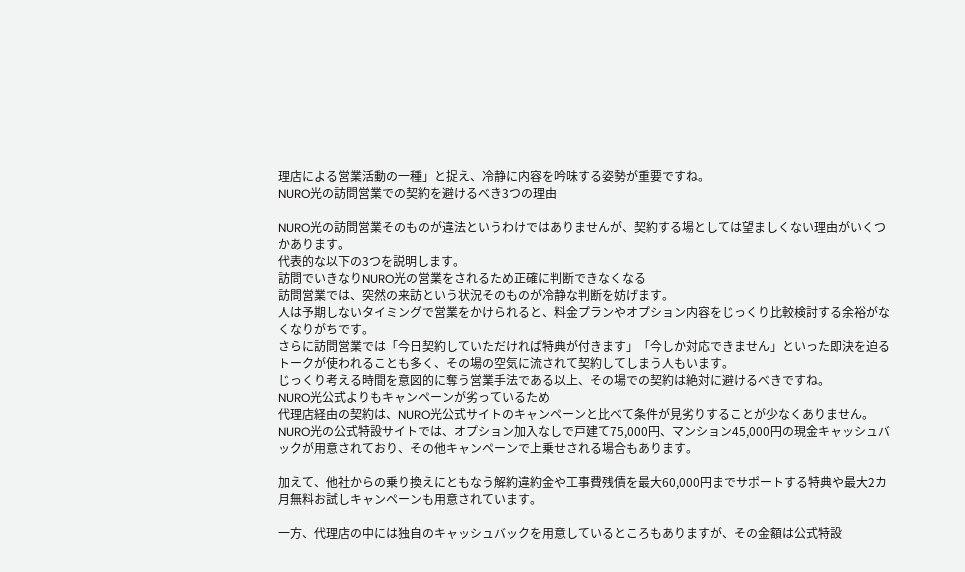理店による営業活動の一種」と捉え、冷静に内容を吟味する姿勢が重要ですね。
NURO光の訪問営業での契約を避けるべき3つの理由

NURO光の訪問営業そのものが違法というわけではありませんが、契約する場としては望ましくない理由がいくつかあります。
代表的な以下の3つを説明します。
訪問でいきなりNURO光の営業をされるため正確に判断できなくなる
訪問営業では、突然の来訪という状況そのものが冷静な判断を妨げます。
人は予期しないタイミングで営業をかけられると、料金プランやオプション内容をじっくり比較検討する余裕がなくなりがちです。
さらに訪問営業では「今日契約していただければ特典が付きます」「今しか対応できません」といった即決を迫るトークが使われることも多く、その場の空気に流されて契約してしまう人もいます。
じっくり考える時間を意図的に奪う営業手法である以上、その場での契約は絶対に避けるべきですね。
NURO光公式よりもキャンペーンが劣っているため
代理店経由の契約は、NURO光公式サイトのキャンペーンと比べて条件が見劣りすることが少なくありません。
NURO光の公式特設サイトでは、オプション加入なしで戸建て75,000円、マンション45,000円の現金キャッシュバックが用意されており、その他キャンペーンで上乗せされる場合もあります。

加えて、他社からの乗り換えにともなう解約違約金や工事費残債を最大60,000円までサポートする特典や最大2カ月無料お試しキャンペーンも用意されています。

一方、代理店の中には独自のキャッシュバックを用意しているところもありますが、その金額は公式特設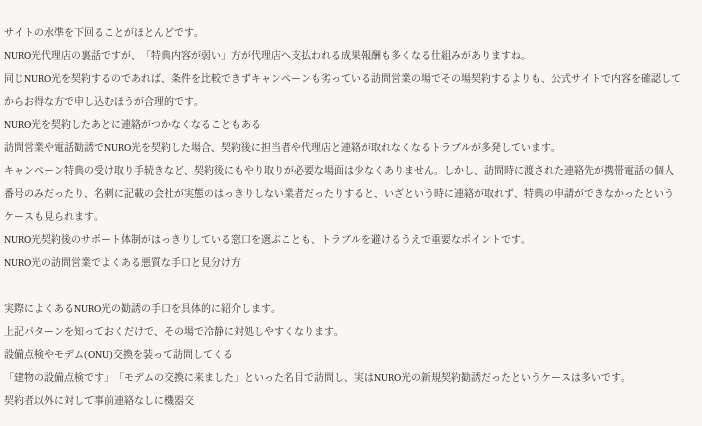サイトの水準を下回ることがほとんどです。
NURO光代理店の裏話ですが、「特典内容が弱い」方が代理店へ支払われる成果報酬も多くなる仕組みがありますね。
同じNURO光を契約するのであれば、条件を比較できずキャンペーンも劣っている訪問営業の場でその場契約するよりも、公式サイトで内容を確認してからお得な方で申し込むほうが合理的です。
NURO光を契約したあとに連絡がつかなくなることもある
訪問営業や電話勧誘でNURO光を契約した場合、契約後に担当者や代理店と連絡が取れなくなるトラブルが多発しています。
キャンペーン特典の受け取り手続きなど、契約後にもやり取りが必要な場面は少なくありません。しかし、訪問時に渡された連絡先が携帯電話の個人番号のみだったり、名刺に記載の会社が実態のはっきりしない業者だったりすると、いざという時に連絡が取れず、特典の申請ができなかったというケースも見られます。
NURO光契約後のサポート体制がはっきりしている窓口を選ぶことも、トラブルを避けるうえで重要なポイントです。
NURO光の訪問営業でよくある悪質な手口と見分け方

実際によくあるNURO光の勧誘の手口を具体的に紹介します。
上記パターンを知っておくだけで、その場で冷静に対処しやすくなります。
設備点検やモデム(ONU)交換を装って訪問してくる
「建物の設備点検です」「モデムの交換に来ました」といった名目で訪問し、実はNURO光の新規契約勧誘だったというケースは多いです。
契約者以外に対して事前連絡なしに機器交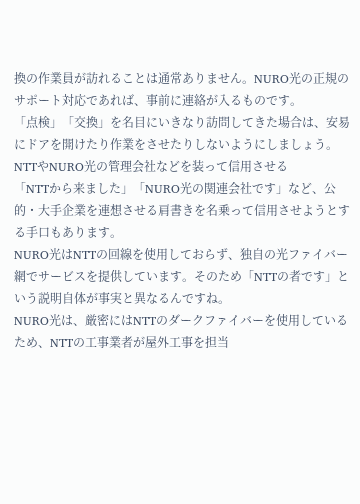換の作業員が訪れることは通常ありません。NURO光の正規のサポート対応であれば、事前に連絡が入るものです。
「点検」「交換」を名目にいきなり訪問してきた場合は、安易にドアを開けたり作業をさせたりしないようにしましょう。
NTTやNURO光の管理会社などを装って信用させる
「NTTから来ました」「NURO光の関連会社です」など、公的・大手企業を連想させる肩書きを名乗って信用させようとする手口もあります。
NURO光はNTTの回線を使用しておらず、独自の光ファイバー網でサービスを提供しています。そのため「NTTの者です」という説明自体が事実と異なるんですね。
NURO光は、厳密にはNTTのダークファイバーを使用しているため、NTTの工事業者が屋外工事を担当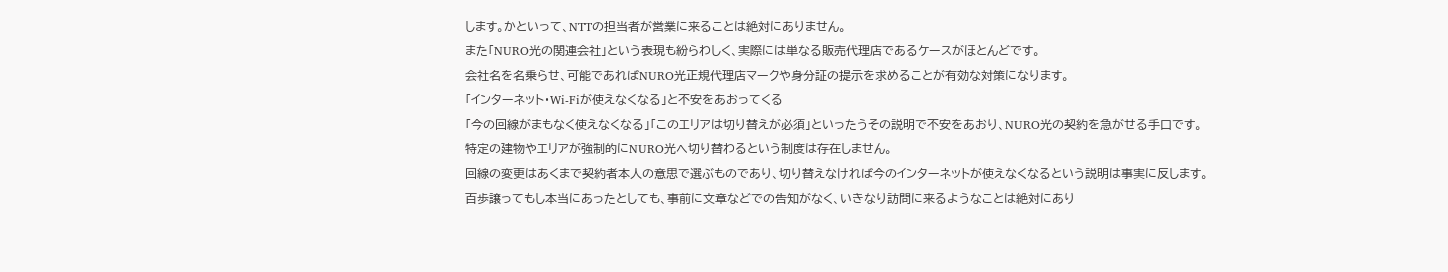します。かといって、NTTの担当者が営業に来ることは絶対にありません。
また「NURO光の関連会社」という表現も紛らわしく、実際には単なる販売代理店であるケースがほとんどです。
会社名を名乗らせ、可能であればNURO光正規代理店マークや身分証の提示を求めることが有効な対策になります。
「インターネット・Wi-Fiが使えなくなる」と不安をあおってくる
「今の回線がまもなく使えなくなる」「このエリアは切り替えが必須」といったうその説明で不安をあおり、NURO光の契約を急がせる手口です。
特定の建物やエリアが強制的にNURO光へ切り替わるという制度は存在しません。
回線の変更はあくまで契約者本人の意思で選ぶものであり、切り替えなければ今のインターネットが使えなくなるという説明は事実に反します。
百歩譲ってもし本当にあったとしても、事前に文章などでの告知がなく、いきなり訪問に来るようなことは絶対にあり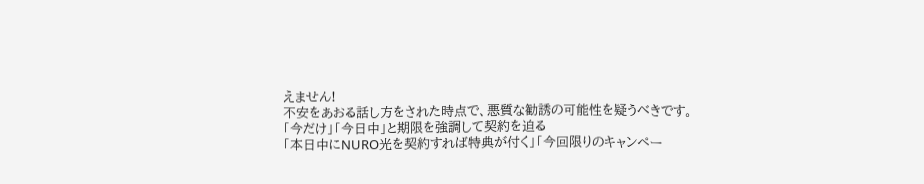えません!
不安をあおる話し方をされた時点で、悪質な勧誘の可能性を疑うべきです。
「今だけ」「今日中」と期限を強調して契約を迫る
「本日中にNURO光を契約すれば特典が付く」「今回限りのキャンペー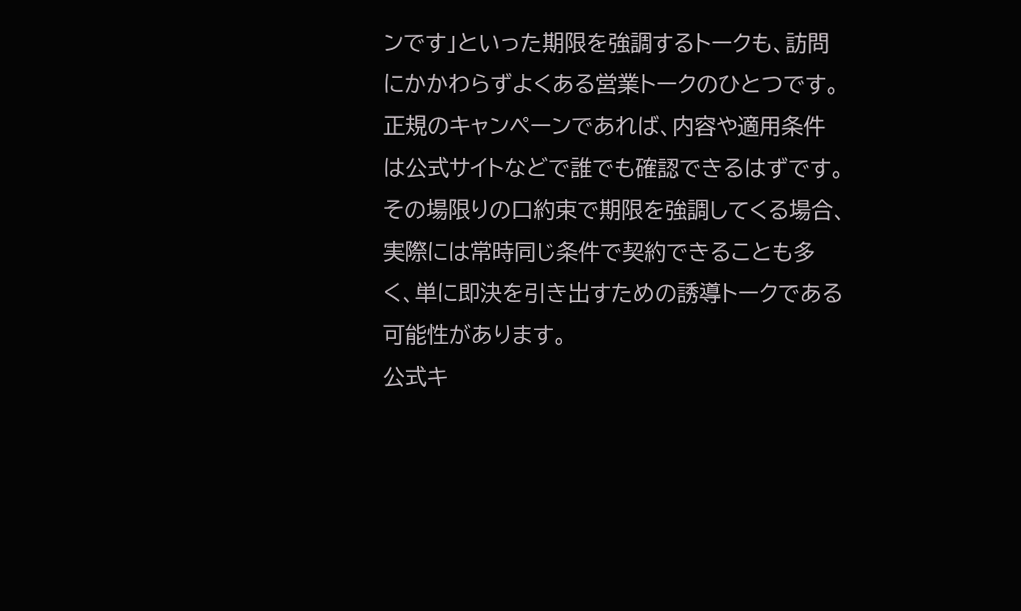ンです」といった期限を強調するトークも、訪問にかかわらずよくある営業トークのひとつです。
正規のキャンペーンであれば、内容や適用条件は公式サイトなどで誰でも確認できるはずです。その場限りの口約束で期限を強調してくる場合、実際には常時同じ条件で契約できることも多く、単に即決を引き出すための誘導トークである可能性があります。
公式キ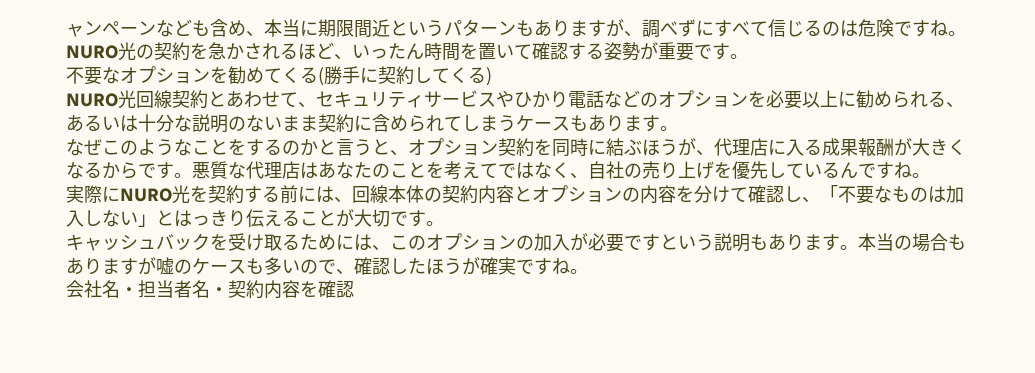ャンペーンなども含め、本当に期限間近というパターンもありますが、調べずにすべて信じるのは危険ですね。
NURO光の契約を急かされるほど、いったん時間を置いて確認する姿勢が重要です。
不要なオプションを勧めてくる(勝手に契約してくる)
NURO光回線契約とあわせて、セキュリティサービスやひかり電話などのオプションを必要以上に勧められる、あるいは十分な説明のないまま契約に含められてしまうケースもあります。
なぜこのようなことをするのかと言うと、オプション契約を同時に結ぶほうが、代理店に入る成果報酬が大きくなるからです。悪質な代理店はあなたのことを考えてではなく、自社の売り上げを優先しているんですね。
実際にNURO光を契約する前には、回線本体の契約内容とオプションの内容を分けて確認し、「不要なものは加入しない」とはっきり伝えることが大切です。
キャッシュバックを受け取るためには、このオプションの加入が必要ですという説明もあります。本当の場合もありますが嘘のケースも多いので、確認したほうが確実ですね。
会社名・担当者名・契約内容を確認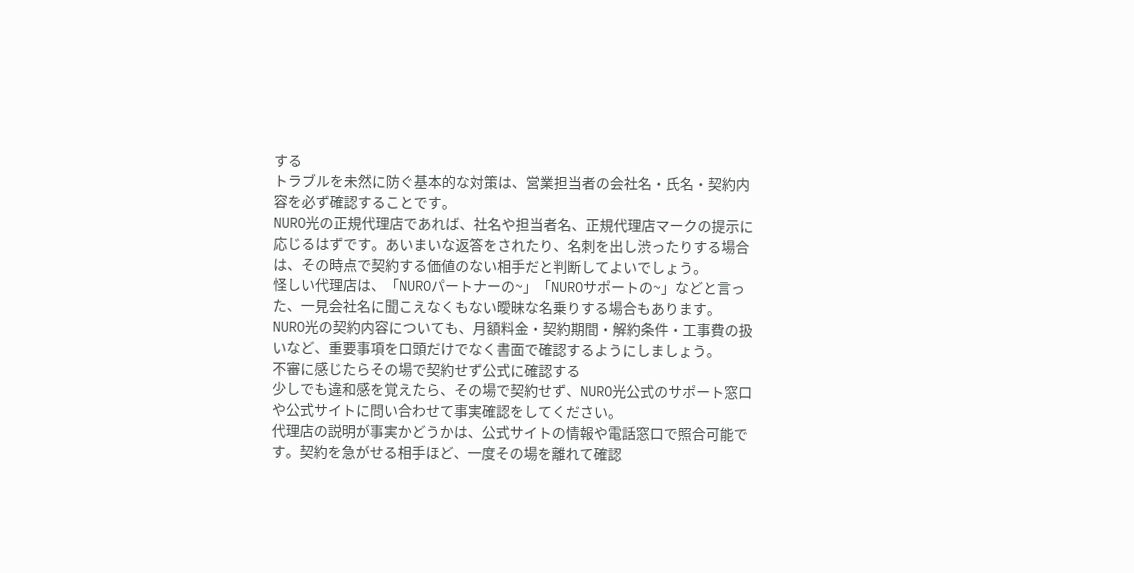する
トラブルを未然に防ぐ基本的な対策は、営業担当者の会社名・氏名・契約内容を必ず確認することです。
NURO光の正規代理店であれば、社名や担当者名、正規代理店マークの提示に応じるはずです。あいまいな返答をされたり、名刺を出し渋ったりする場合は、その時点で契約する価値のない相手だと判断してよいでしょう。
怪しい代理店は、「NUROパートナーの~」「NUROサポートの~」などと言った、一見会社名に聞こえなくもない曖昧な名乗りする場合もあります。
NURO光の契約内容についても、月額料金・契約期間・解約条件・工事費の扱いなど、重要事項を口頭だけでなく書面で確認するようにしましょう。
不審に感じたらその場で契約せず公式に確認する
少しでも違和感を覚えたら、その場で契約せず、NURO光公式のサポート窓口や公式サイトに問い合わせて事実確認をしてください。
代理店の説明が事実かどうかは、公式サイトの情報や電話窓口で照合可能です。契約を急がせる相手ほど、一度その場を離れて確認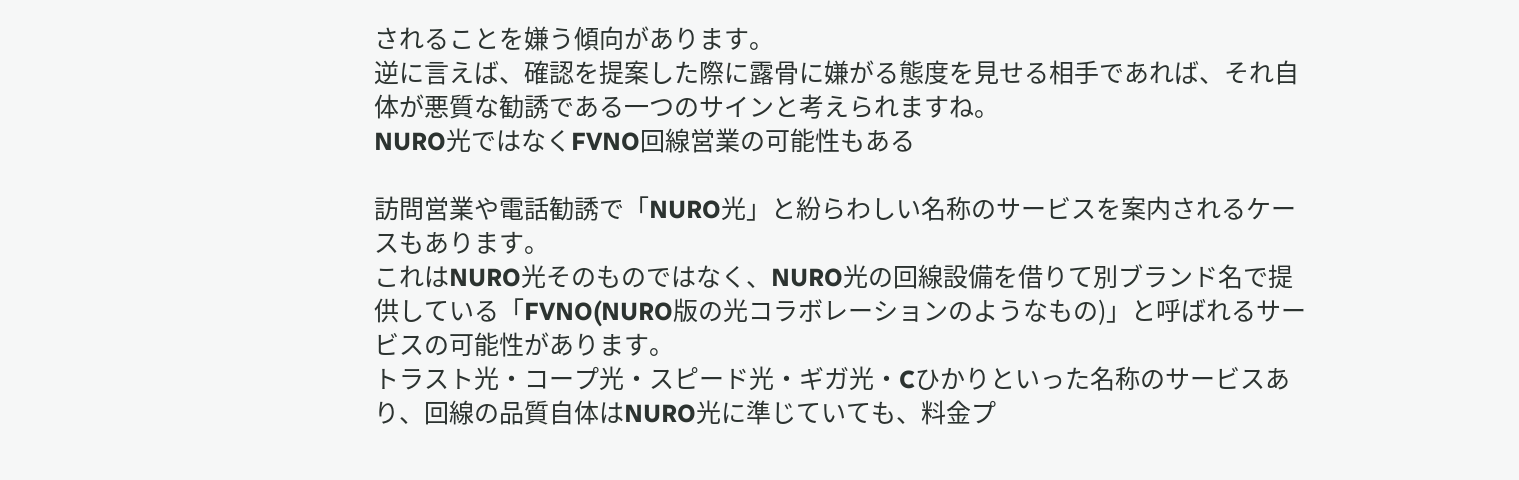されることを嫌う傾向があります。
逆に言えば、確認を提案した際に露骨に嫌がる態度を見せる相手であれば、それ自体が悪質な勧誘である一つのサインと考えられますね。
NURO光ではなくFVNO回線営業の可能性もある

訪問営業や電話勧誘で「NURO光」と紛らわしい名称のサービスを案内されるケースもあります。
これはNURO光そのものではなく、NURO光の回線設備を借りて別ブランド名で提供している「FVNO(NURO版の光コラボレーションのようなもの)」と呼ばれるサービスの可能性があります。
トラスト光・コープ光・スピード光・ギガ光・Cひかりといった名称のサービスあり、回線の品質自体はNURO光に準じていても、料金プ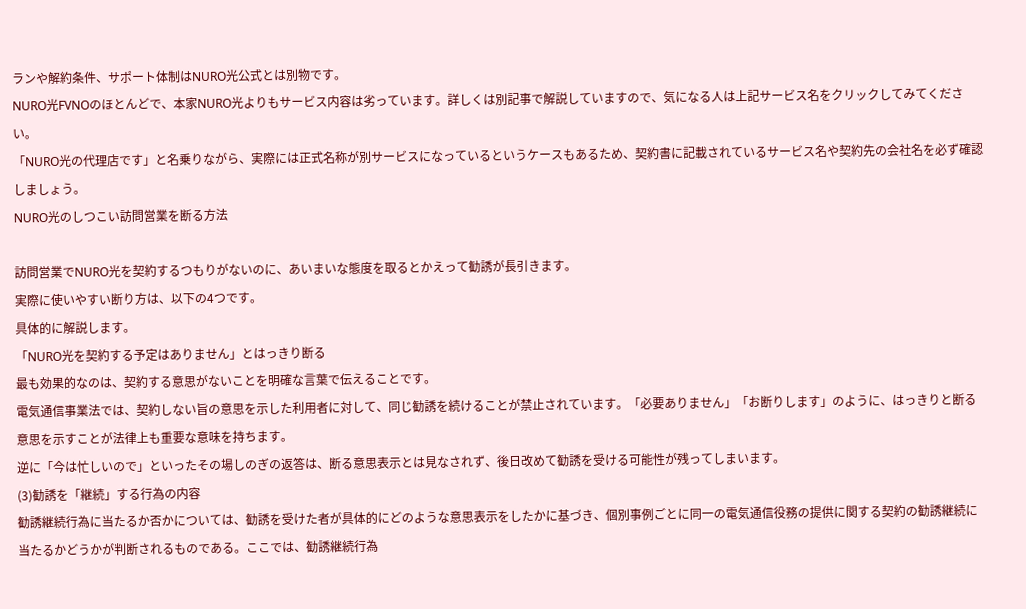ランや解約条件、サポート体制はNURO光公式とは別物です。
NURO光FVNOのほとんどで、本家NURO光よりもサービス内容は劣っています。詳しくは別記事で解説していますので、気になる人は上記サービス名をクリックしてみてください。
「NURO光の代理店です」と名乗りながら、実際には正式名称が別サービスになっているというケースもあるため、契約書に記載されているサービス名や契約先の会社名を必ず確認しましょう。
NURO光のしつこい訪問営業を断る方法

訪問営業でNURO光を契約するつもりがないのに、あいまいな態度を取るとかえって勧誘が長引きます。
実際に使いやすい断り方は、以下の4つです。
具体的に解説します。
「NURO光を契約する予定はありません」とはっきり断る
最も効果的なのは、契約する意思がないことを明確な言葉で伝えることです。
電気通信事業法では、契約しない旨の意思を示した利用者に対して、同じ勧誘を続けることが禁止されています。「必要ありません」「お断りします」のように、はっきりと断る意思を示すことが法律上も重要な意味を持ちます。
逆に「今は忙しいので」といったその場しのぎの返答は、断る意思表示とは見なされず、後日改めて勧誘を受ける可能性が残ってしまいます。
(3)勧誘を「継続」する行為の内容
勧誘継続行為に当たるか否かについては、勧誘を受けた者が具体的にどのような意思表示をしたかに基づき、個別事例ごとに同一の電気通信役務の提供に関する契約の勧誘継続に当たるかどうかが判断されるものである。ここでは、勧誘継続行為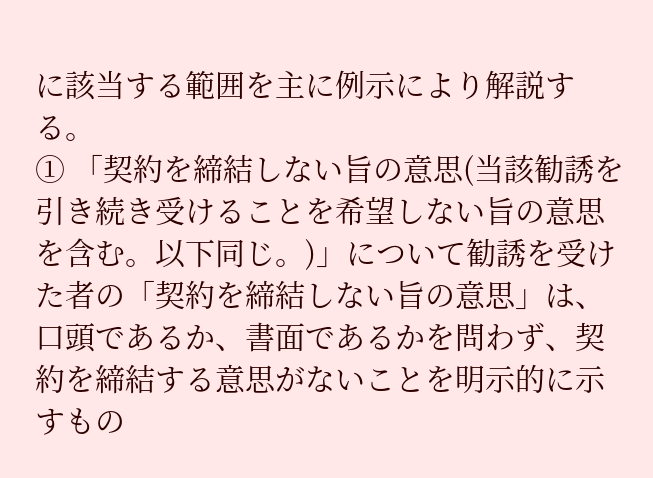に該当する範囲を主に例示により解説する。
① 「契約を締結しない旨の意思(当該勧誘を引き続き受けることを希望しない旨の意思を含む。以下同じ。)」について勧誘を受けた者の「契約を締結しない旨の意思」は、口頭であるか、書面であるかを問わず、契約を締結する意思がないことを明示的に示すもの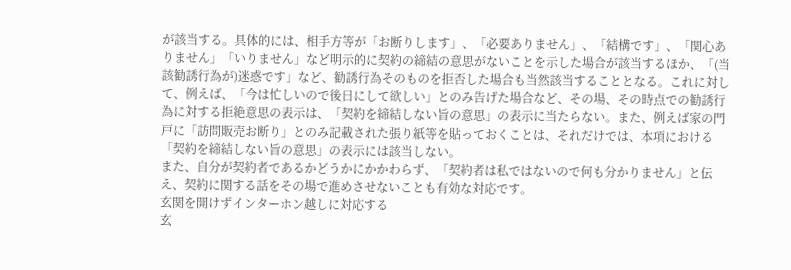が該当する。具体的には、相手方等が「お断りします」、「必要ありません」、「結構です」、「関心ありません」「いりません」など明示的に契約の締結の意思がないことを示した場合が該当するほか、「(当該勧誘行為が)迷惑です」など、勧誘行為そのものを拒否した場合も当然該当することとなる。これに対して、例えば、「今は忙しいので後日にして欲しい」とのみ告げた場合など、その場、その時点での勧誘行為に対する拒絶意思の表示は、「契約を締結しない旨の意思」の表示に当たらない。また、例えば家の門戸に「訪問販売お断り」とのみ記載された張り紙等を貼っておくことは、それだけでは、本項における「契約を締結しない旨の意思」の表示には該当しない。
また、自分が契約者であるかどうかにかかわらず、「契約者は私ではないので何も分かりません」と伝え、契約に関する話をその場で進めさせないことも有効な対応です。
玄関を開けずインターホン越しに対応する
玄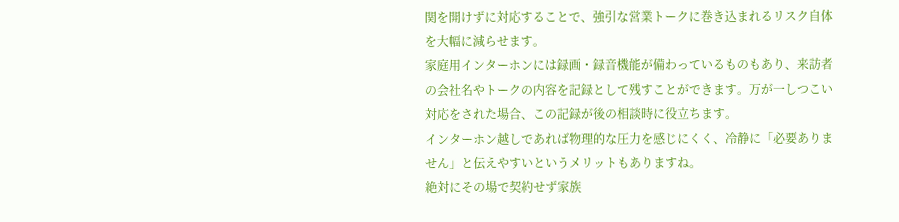関を開けずに対応することで、強引な営業トークに巻き込まれるリスク自体を大幅に減らせます。
家庭用インターホンには録画・録音機能が備わっているものもあり、来訪者の会社名やトークの内容を記録として残すことができます。万が一しつこい対応をされた場合、この記録が後の相談時に役立ちます。
インターホン越しであれば物理的な圧力を感じにくく、冷静に「必要ありません」と伝えやすいというメリットもありますね。
絶対にその場で契約せず家族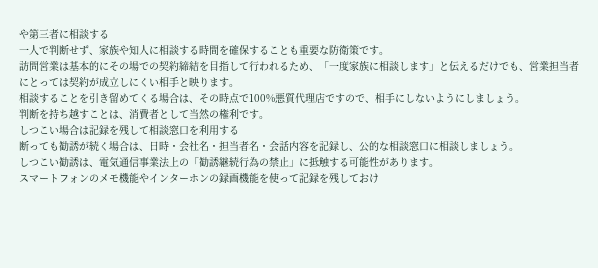や第三者に相談する
一人で判断せず、家族や知人に相談する時間を確保することも重要な防衛策です。
訪問営業は基本的にその場での契約締結を目指して行われるため、「一度家族に相談します」と伝えるだけでも、営業担当者にとっては契約が成立しにくい相手と映ります。
相談することを引き留めてくる場合は、その時点で100%悪質代理店ですので、相手にしないようにしましょう。
判断を持ち越すことは、消費者として当然の権利です。
しつこい場合は記録を残して相談窓口を利用する
断っても勧誘が続く場合は、日時・会社名・担当者名・会話内容を記録し、公的な相談窓口に相談しましょう。
しつこい勧誘は、電気通信事業法上の「勧誘継続行為の禁止」に抵触する可能性があります。
スマートフォンのメモ機能やインターホンの録画機能を使って記録を残しておけ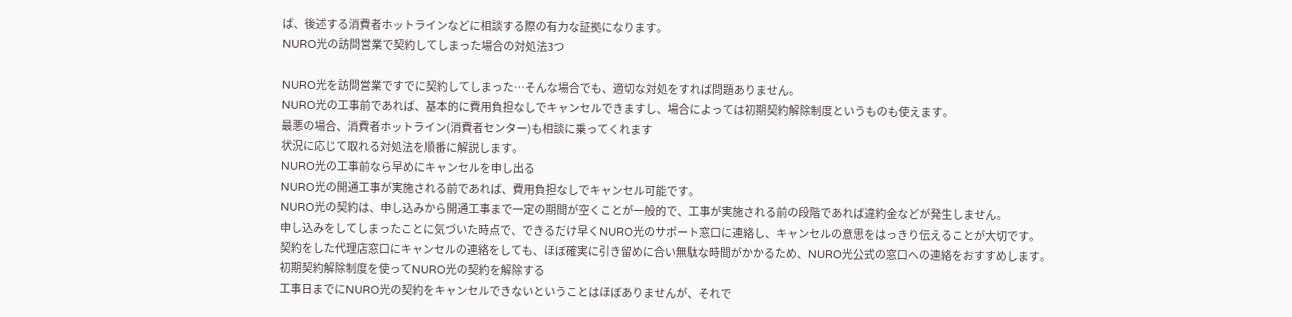ば、後述する消費者ホットラインなどに相談する際の有力な証拠になります。
NURO光の訪問営業で契約してしまった場合の対処法3つ

NURO光を訪問営業ですでに契約してしまった…そんな場合でも、適切な対処をすれば問題ありません。
NURO光の工事前であれば、基本的に費用負担なしでキャンセルできますし、場合によっては初期契約解除制度というものも使えます。
最悪の場合、消費者ホットライン(消費者センター)も相談に乗ってくれます
状況に応じて取れる対処法を順番に解説します。
NURO光の工事前なら早めにキャンセルを申し出る
NURO光の開通工事が実施される前であれば、費用負担なしでキャンセル可能です。
NURO光の契約は、申し込みから開通工事まで一定の期間が空くことが一般的で、工事が実施される前の段階であれば違約金などが発生しません。
申し込みをしてしまったことに気づいた時点で、できるだけ早くNURO光のサポート窓口に連絡し、キャンセルの意思をはっきり伝えることが大切です。
契約をした代理店窓口にキャンセルの連絡をしても、ほぼ確実に引き留めに合い無駄な時間がかかるため、NURO光公式の窓口への連絡をおすすめします。
初期契約解除制度を使ってNURO光の契約を解除する
工事日までにNURO光の契約をキャンセルできないということはほぼありませんが、それで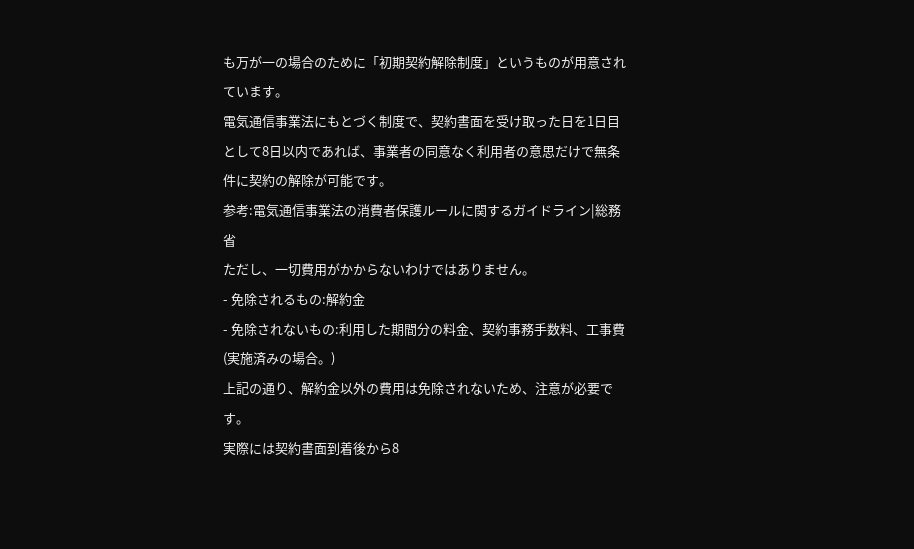も万が一の場合のために「初期契約解除制度」というものが用意されています。
電気通信事業法にもとづく制度で、契約書面を受け取った日を1日目として8日以内であれば、事業者の同意なく利用者の意思だけで無条件に契約の解除が可能です。
参考:電気通信事業法の消費者保護ルールに関するガイドライン|総務省
ただし、一切費用がかからないわけではありません。
- 免除されるもの:解約金
- 免除されないもの:利用した期間分の料金、契約事務手数料、工事費(実施済みの場合。)
上記の通り、解約金以外の費用は免除されないため、注意が必要です。
実際には契約書面到着後から8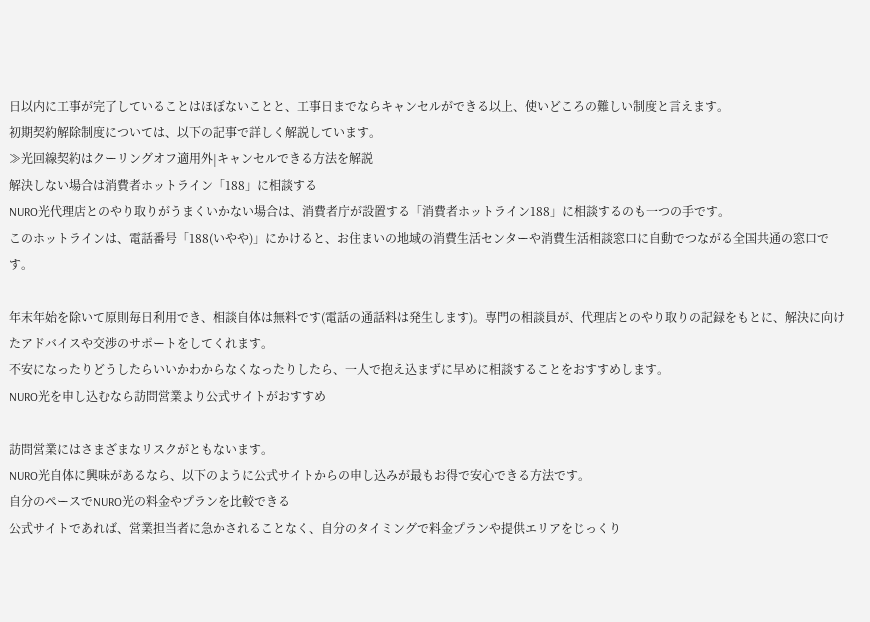日以内に工事が完了していることはほぼないことと、工事日までならキャンセルができる以上、使いどころの難しい制度と言えます。
初期契約解除制度については、以下の記事で詳しく解説しています。
≫光回線契約はクーリングオフ適用外|キャンセルできる方法を解説
解決しない場合は消費者ホットライン「188」に相談する
NURO光代理店とのやり取りがうまくいかない場合は、消費者庁が設置する「消費者ホットライン188」に相談するのも一つの手です。
このホットラインは、電話番号「188(いやや)」にかけると、お住まいの地域の消費生活センターや消費生活相談窓口に自動でつながる全国共通の窓口です。

年末年始を除いて原則毎日利用でき、相談自体は無料です(電話の通話料は発生します)。専門の相談員が、代理店とのやり取りの記録をもとに、解決に向けたアドバイスや交渉のサポートをしてくれます。
不安になったりどうしたらいいかわからなくなったりしたら、一人で抱え込まずに早めに相談することをおすすめします。
NURO光を申し込むなら訪問営業より公式サイトがおすすめ

訪問営業にはさまざまなリスクがともないます。
NURO光自体に興味があるなら、以下のように公式サイトからの申し込みが最もお得で安心できる方法です。
自分のペースでNURO光の料金やプランを比較できる
公式サイトであれば、営業担当者に急かされることなく、自分のタイミングで料金プランや提供エリアをじっくり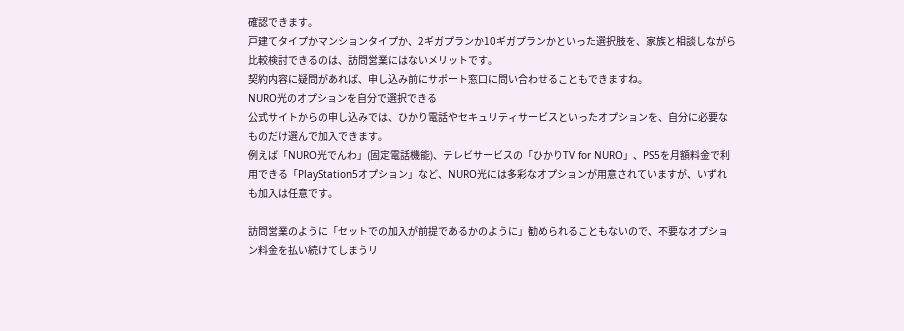確認できます。
戸建てタイプかマンションタイプか、2ギガプランか10ギガプランかといった選択肢を、家族と相談しながら比較検討できるのは、訪問営業にはないメリットです。
契約内容に疑問があれば、申し込み前にサポート窓口に問い合わせることもできますね。
NURO光のオプションを自分で選択できる
公式サイトからの申し込みでは、ひかり電話やセキュリティサービスといったオプションを、自分に必要なものだけ選んで加入できます。
例えば「NURO光でんわ」(固定電話機能)、テレビサービスの「ひかりTV for NURO」、PS5を月額料金で利用できる「PlayStation5オプション」など、NURO光には多彩なオプションが用意されていますが、いずれも加入は任意です。

訪問営業のように「セットでの加入が前提であるかのように」勧められることもないので、不要なオプション料金を払い続けてしまうリ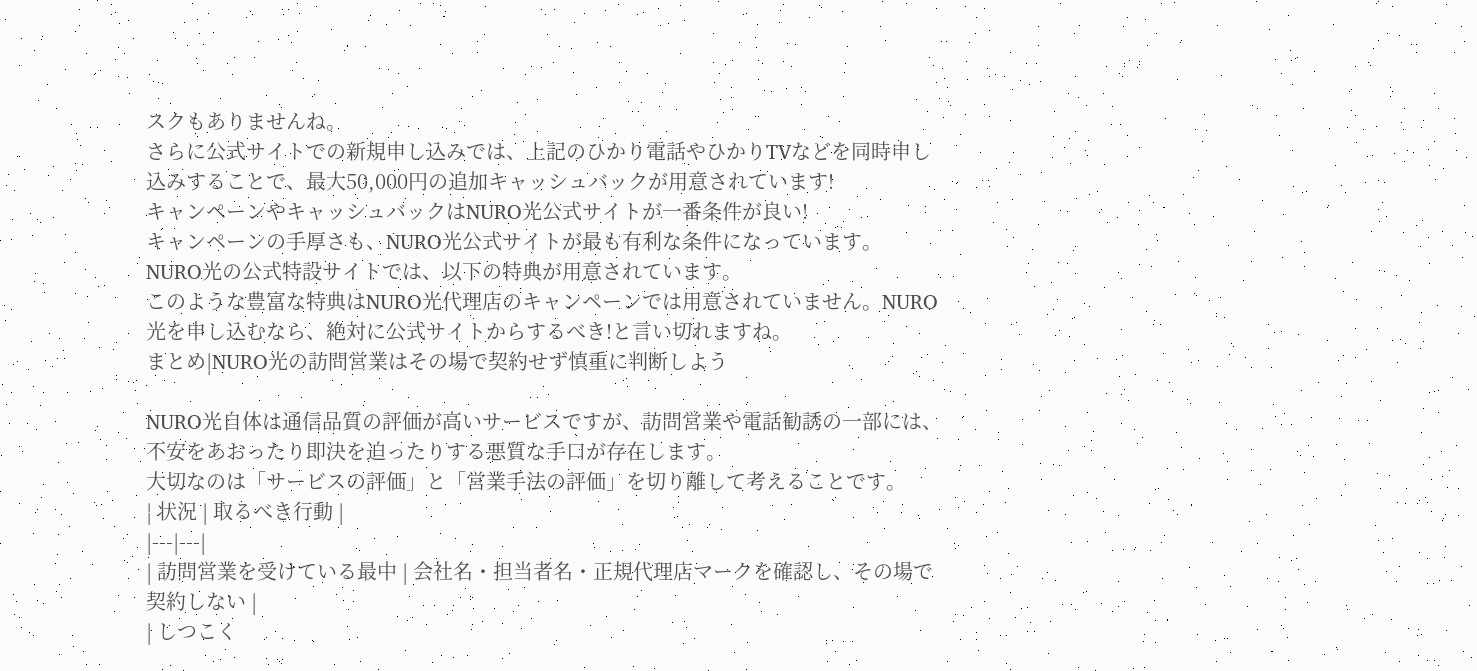スクもありませんね。
さらに公式サイトでの新規申し込みでは、上記のひかり電話やひかりTVなどを同時申し込みすることで、最大50,000円の追加キャッシュバックが用意されています!
キャンペーンやキャッシュバックはNURO光公式サイトが一番条件が良い!
キャンペーンの手厚さも、NURO光公式サイトが最も有利な条件になっています。
NURO光の公式特設サイトでは、以下の特典が用意されています。
このような豊富な特典はNURO光代理店のキャンペーンでは用意されていません。NURO光を申し込むなら、絶対に公式サイトからするべき!と言い切れますね。
まとめ|NURO光の訪問営業はその場で契約せず慎重に判断しよう

NURO光自体は通信品質の評価が高いサービスですが、訪問営業や電話勧誘の一部には、不安をあおったり即決を迫ったりする悪質な手口が存在します。
大切なのは「サービスの評価」と「営業手法の評価」を切り離して考えることです。
| 状況 | 取るべき行動 |
|---|---|
| 訪問営業を受けている最中 | 会社名・担当者名・正規代理店マークを確認し、その場で契約しない |
| しつこく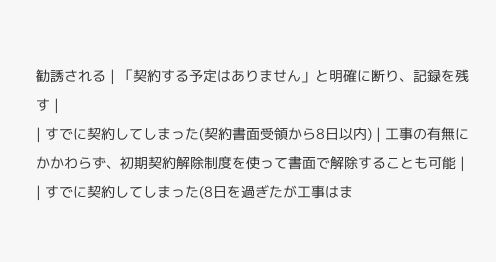勧誘される | 「契約する予定はありません」と明確に断り、記録を残す |
| すでに契約してしまった(契約書面受領から8日以内) | 工事の有無にかかわらず、初期契約解除制度を使って書面で解除することも可能 |
| すでに契約してしまった(8日を過ぎたが工事はま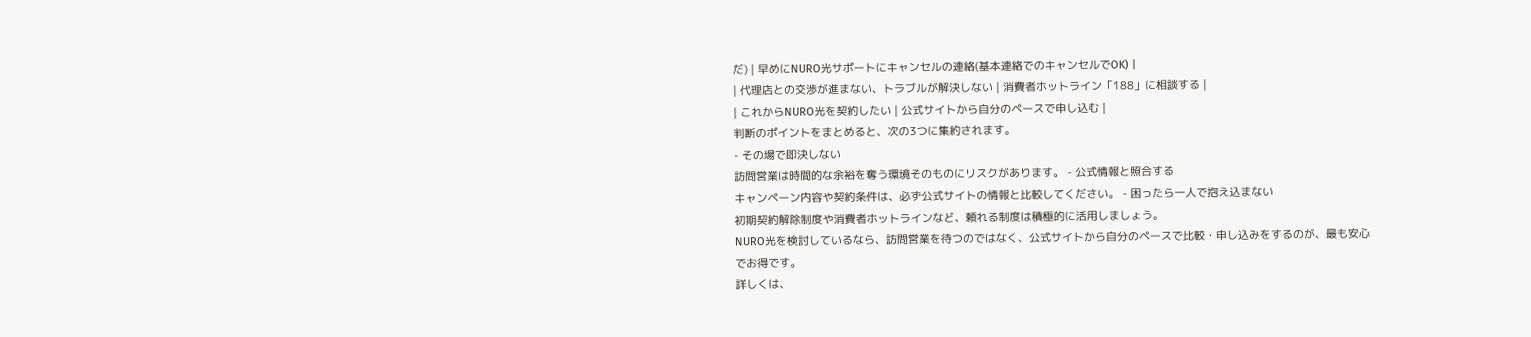だ) | 早めにNURO光サポートにキャンセルの連絡(基本連絡でのキャンセルでOK) |
| 代理店との交渉が進まない、トラブルが解決しない | 消費者ホットライン「188」に相談する |
| これからNURO光を契約したい | 公式サイトから自分のペースで申し込む |
判断のポイントをまとめると、次の3つに集約されます。
- その場で即決しない
訪問営業は時間的な余裕を奪う環境そのものにリスクがあります。 - 公式情報と照合する
キャンペーン内容や契約条件は、必ず公式サイトの情報と比較してください。 - 困ったら一人で抱え込まない
初期契約解除制度や消費者ホットラインなど、頼れる制度は積極的に活用しましょう。
NURO光を検討しているなら、訪問営業を待つのではなく、公式サイトから自分のペースで比較・申し込みをするのが、最も安心でお得です。
詳しくは、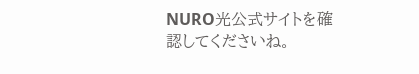NURO光公式サイトを確認してくださいね。